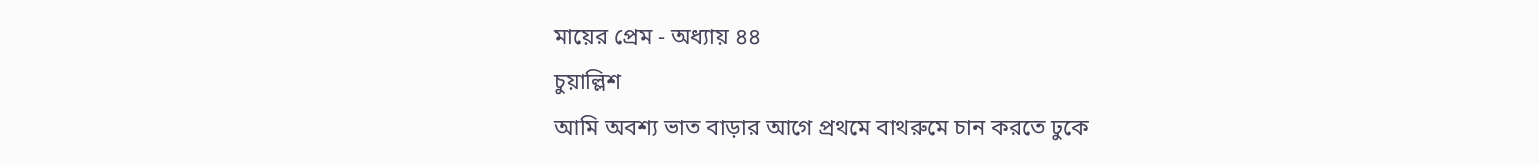মায়ের প্রেম - অধ্যায় ৪৪
চুয়াল্লিশ
আমি অবশ্য ভাত বাড়ার আগে প্রথমে বাথরুমে চান করতে ঢুকে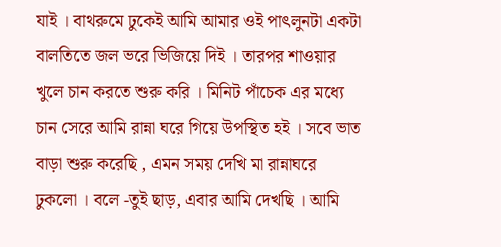যাই । বাথরুমে ঢুকেই আমি আমার ওই পাৎলুনটা একটা বালতিতে জল ভরে ভিজিয়ে দিই । তারপর শাওয়ার খুলে চান করতে শুরু করি । মিনিট পাঁচেক এর মধ্যে চান সেরে আমি রান্না ঘরে গিয়ে উপস্থিত হই । সবে ভাত বাড়া শুরু করেছি , এমন সময় দেখি মা রান্নাঘরে ঢুকলো । বলে -তুই ছাড়, এবার আমি দেখছি । আমি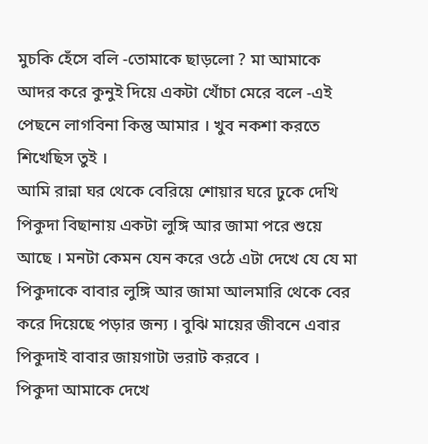মুচকি হেঁসে বলি -তোমাকে ছাড়লো ? মা আমাকে আদর করে কুনুই দিয়ে একটা খোঁচা মেরে বলে -এই পেছনে লাগবিনা কিন্তু আমার । খুব নকশা করতে শিখেছিস তুই ।
আমি রান্না ঘর থেকে বেরিয়ে শোয়ার ঘরে ঢুকে দেখি পিকুদা বিছানায় একটা লুঙ্গি আর জামা পরে শুয়ে আছে । মনটা কেমন যেন করে ওঠে এটা দেখে যে যে মা পিকুদাকে বাবার লুঙ্গি আর জামা আলমারি থেকে বের করে দিয়েছে পড়ার জন্য । বুঝি মায়ের জীবনে এবার পিকুদাই বাবার জায়গাটা ভরাট করবে ।
পিকুদা আমাকে দেখে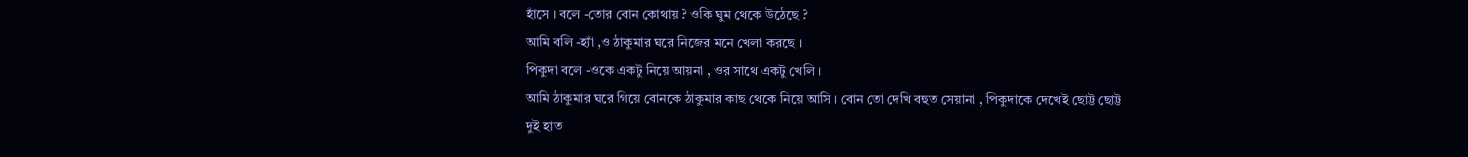হাঁসে । বলে -তোর বোন কোথায় ? ওকি ঘুম থেকে উঠেছে ?
আমি বলি -হ্যাঁ ,ও ঠাকুমার ঘরে নিজের মনে খেলা করছে ।
পিকুদা বলে -ওকে একটু নিয়ে আয়না , ওর সাথে একটু খেলি ।
আমি ঠাকুমার ঘরে গিয়ে বোনকে ঠাকুমার কাছ থেকে নিয়ে আসি । বোন তো দেখি বহুত সেয়ানা , পিকুদাকে দেখেই ছোট্ট ছোট্ট দুই হাত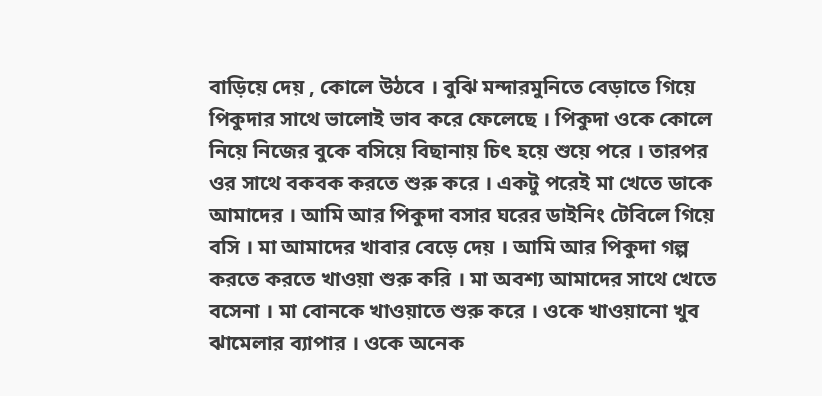বাড়িয়ে দেয় , কোলে উঠবে । বুঝি মন্দারমুনিতে বেড়াতে গিয়ে পিকুদার সাথে ভালোই ভাব করে ফেলেছে । পিকুদা ওকে কোলে নিয়ে নিজের বুকে বসিয়ে বিছানায় চিৎ হয়ে শুয়ে পরে । তারপর ওর সাথে বকবক করতে শুরু করে । একটু পরেই মা খেতে ডাকে আমাদের । আমি আর পিকুদা বসার ঘরের ডাইনিং টেবিলে গিয়ে বসি । মা আমাদের খাবার বেড়ে দেয় । আমি আর পিকুদা গল্প করতে করতে খাওয়া শুরু করি । মা অবশ্য আমাদের সাথে খেতে বসেনা । মা বোনকে খাওয়াতে শুরু করে । ওকে খাওয়ানো খুব ঝামেলার ব্যাপার । ওকে অনেক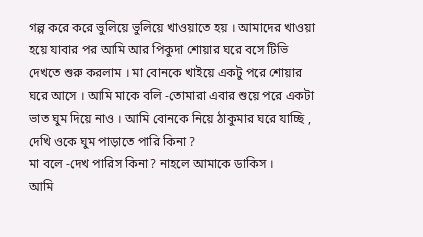গল্প করে করে ভুলিয়ে ভুলিয়ে খাওয়াতে হয় । আমাদের খাওয়া হয়ে যাবার পর আমি আর পিকুদা শোয়ার ঘরে বসে টিভি দেখতে শুরু করলাম । মা বোনকে খাইয়ে একটু পরে শোয়ার ঘরে আসে । আমি মাকে বলি -তোমারা এবার শুয়ে পরে একটা ভাত ঘুম দিয়ে নাও । আমি বোনকে নিয়ে ঠাকুমার ঘরে যাচ্ছি , দেখি ওকে ঘুম পাড়াতে পারি কিনা ?
মা বলে -দেখ পারিস কিনা? নাহলে আমাকে ডাকিস ।
আমি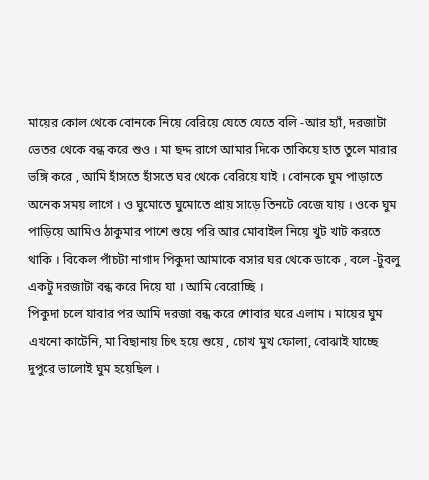মায়ের কোল থেকে বোনকে নিয়ে বেরিয়ে যেতে যেতে বলি -আর হ্যাঁ, দরজাটা ভেতর থেকে বন্ধ করে শুও । মা ছদ্দ রাগে আমার দিকে তাকিয়ে হাত তুলে মারার ভঙ্গি করে , আমি হাঁসতে হাঁসতে ঘর থেকে বেরিয়ে যাই । বোনকে ঘুম পাড়াতে অনেক সময় লাগে । ও ঘুমোতে ঘুমোতে প্রায় সাড়ে তিনটে বেজে যায় । ওকে ঘুম পাড়িয়ে আমিও ঠাকুমার পাশে শুয়ে পরি আর মোবাইল নিয়ে খুট খাট করতে থাকি । বিকেল পাঁচটা নাগাদ পিকুদা আমাকে বসার ঘর থেকে ডাকে , বলে -টুবলু একটু দরজাটা বন্ধ করে দিয়ে যা । আমি বেরোচ্ছি ।
পিকুদা চলে যাবার পর আমি দরজা বন্ধ করে শোবার ঘরে এলাম । মায়ের ঘুম এখনো কাটেনি, মা বিছানায় চিৎ হয়ে শুয়ে , চোখ মুখ ফোলা, বোঝাই যাচ্ছে দুপুরে ভালোই ঘুম হয়েছিল ।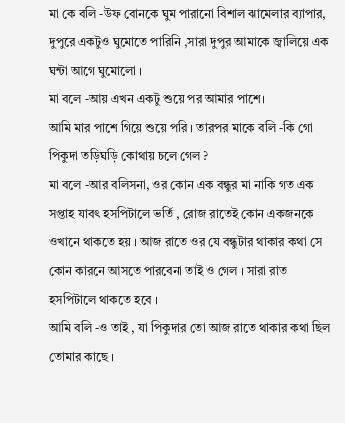মা কে বলি -উফ বোনকে ঘুম পারানো বিশাল ঝামেলার ব্যাপার, দুপুরে একটুও ঘুমোতে পারিনি ,সারা দুপুর আমাকে জ্বালিয়ে এক ঘন্টা আগে ঘুমোলো ।
মা বলে -আয় এখন একটু শুয়ে পর আমার পাশে।
আমি মার পাশে গিয়ে শুয়ে পরি । তারপর মাকে বলি -কি গো পিকুদা তড়িঘড়ি কোথায় চলে গেল ?
মা বলে -আর বলিসনা, ওর কোন এক বন্ধুর মা নাকি গত এক সপ্তাহ যাবৎ হসপিটালে ভর্তি , রোজ রাতেই কোন একজনকে ওখানে থাকতে হয় । আজ রাতে ওর যে বন্ধুটার থাকার কথা সে কোন কারনে আসতে পারবেনা তাই ও গেল । সারা রাত হসপিটালে থাকতে হবে ।
আমি বলি -ও তাই , যা পিকুদার তো আজ রাতে থাকার কথা ছিল তোমার কাছে ।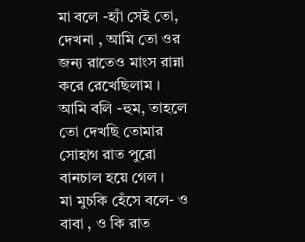মা বলে -হ্যাঁ সেই তো, দেখনা , আমি তো ওর জন্য রাতেও মাংস রান্না করে রেখেছিলাম ।
আমি বলি -হুম, তাহলে তো দেখছি তোমার সোহাগ রাত পুরো বানচাল হয়ে গেল ।
মা মুচকি হেঁসে বলে- ও বাবা , ও কি রাত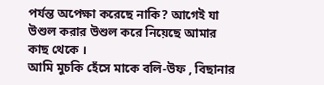পর্যন্ত অপেক্ষা করেছে নাকি? আগেই যা উশুল করার উশুল করে নিয়েছে আমার কাছ থেকে ।
আমি মুচকি হেঁসে মাকে বলি-উফ , বিছানার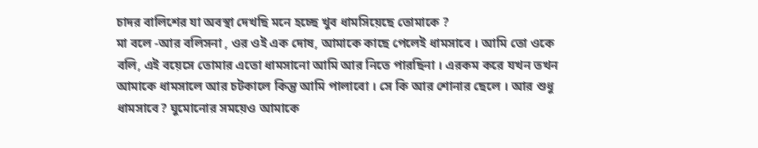চাদর বালিশের যা অবস্থা দেখছি মনে হচ্ছে খুব ধামসিয়েছে তোমাকে ?
মা বলে -আর বলিসনা , ওর ওই এক দোষ, আমাকে কাছে পেলেই ধামসাবে । আমি তো ওকে বলি, এই বয়েসে তোমার এতো ধামসানো আমি আর নিতে পারছিনা । এরকম করে যখন তখন আমাকে ধামসালে আর চটকালে কিন্তু আমি পালাবো । সে কি আর শোনার ছেলে । আর শুধু ধামসাবে? ঘুমোনোর সময়েও আমাকে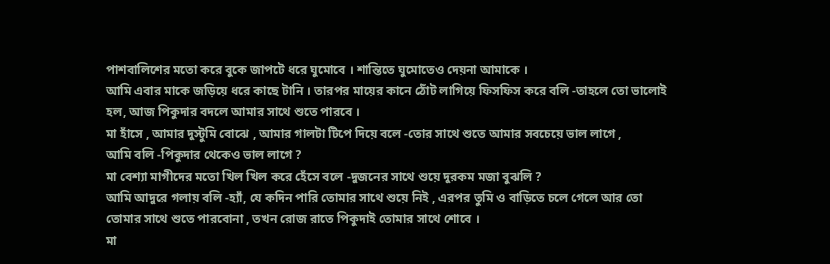পাশবালিশের মতো করে বুকে জাপটে ধরে ঘুমোবে । শান্তিতে ঘুমোতেও দেয়না আমাকে ।
আমি এবার মাকে জড়িয়ে ধরে কাছে টানি । তারপর মায়ের কানে ঠোঁট লাগিয়ে ফিসফিস করে বলি -তাহলে তো ভালোই হল, আজ পিকুদার বদলে আমার সাথে শুতে পারবে ।
মা হাঁসে , আমার দুস্টুমি বোঝে , আমার গালটা টিপে দিয়ে বলে -তোর সাথে শুতে আমার সবচেয়ে ভাল লাগে ,
আমি বলি -পিকুদার থেকেও ভাল লাগে ?
মা বেশ্যা মাগীদের মতো খিল খিল করে হেঁসে বলে -দুজনের সাথে শুয়ে দুরকম মজা বুঝলি ?
আমি আদুরে গলায় বলি -হ্যাঁ, যে কদিন পারি তোমার সাথে শুয়ে নিই , এরপর তুমি ও বাড়িতে চলে গেলে আর তো তোমার সাথে শুতে পারবোনা , তখন রোজ রাতে পিকুদাই তোমার সাথে শোবে ।
মা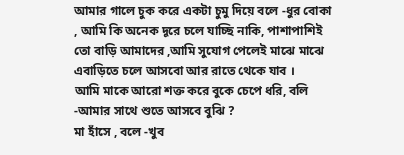আমার গালে চুক করে একটা চুমু দিয়ে বলে -ধুর বোকা , আমি কি অনেক দূরে চলে যাচ্ছি নাকি, পাশাপাশিই তো বাড়ি আমাদের ,আমি সুযোগ পেলেই মাঝে মাঝে এবাড়িতে চলে আসবো আর রাতে থেকে যাব ।
আমি মাকে আরো শক্ত করে বুকে চেপে ধরি, বলি -আমার সাথে শুতে আসবে বুঝি ?
মা হাঁসে , বলে -খুব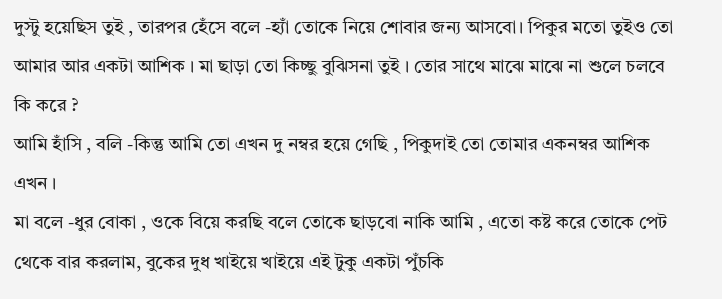দুস্টু হয়েছিস তুই , তারপর হেঁসে বলে -হ্যাঁ তোকে নিয়ে শোবার জন্য আসবো। পিকুর মতো তুইও তো আমার আর একটা আশিক । মা ছাড়া তো কিচ্ছু বুঝিসনা তুই । তোর সাথে মাঝে মাঝে না শুলে চলবে কি করে ?
আমি হাঁসি , বলি -কিন্তু আমি তো এখন দু নম্বর হয়ে গেছি , পিকুদাই তো তোমার একনম্বর আশিক এখন ।
মা বলে -ধুর বোকা , ওকে বিয়ে করছি বলে তোকে ছাড়বো নাকি আমি , এতো কষ্ট করে তোকে পেট থেকে বার করলাম, বুকের দুধ খাইয়ে খাইয়ে এই টুকু একটা পুঁচকি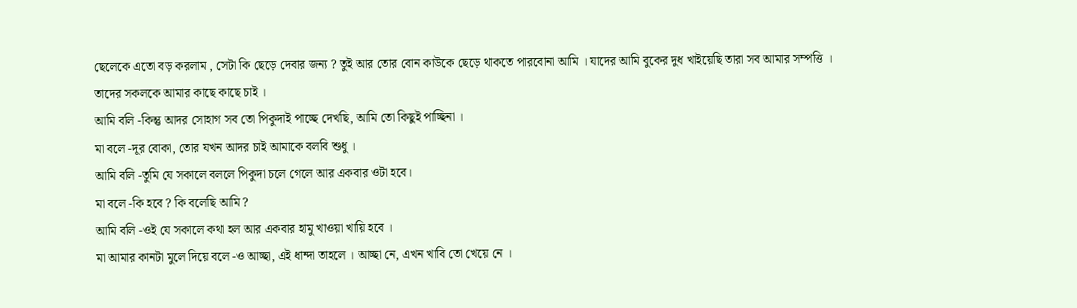ছেলেকে এতো বড় করলাম , সেটা কি ছেড়ে দেবার জন্য ? তুই আর তোর বোন কাউকে ছেড়ে থাকতে পারবোনা আমি । যাদের আমি বুকের দুধ খাইয়েছি তারা সব আমার সম্পত্তি । তাদের সকলকে আমার কাছে কাছে চাই ।
আমি বলি -কিন্তু আদর সোহাগ সব তো পিকুদাই পাচ্ছে দেখছি, আমি তো কিছুই পাচ্ছিনা ।
মা বলে -দূর বোকা, তোর যখন আদর চাই আমাকে বলবি শুধু ।
আমি বলি -তুমি যে সকালে বললে পিকুদা চলে গেলে আর একবার ওটা হবে।
মা বলে -কি হবে ? কি বলেছি আমি ?
আমি বলি -ওই যে সকালে কথা হল আর একবার হামু খাওয়া খায়ি হবে ।
মা আমার কানটা মুলে দিয়ে বলে -ও আচ্ছা, এই ধান্দা তাহলে । আচ্ছা নে, এখন খাবি তো খেয়ে নে ।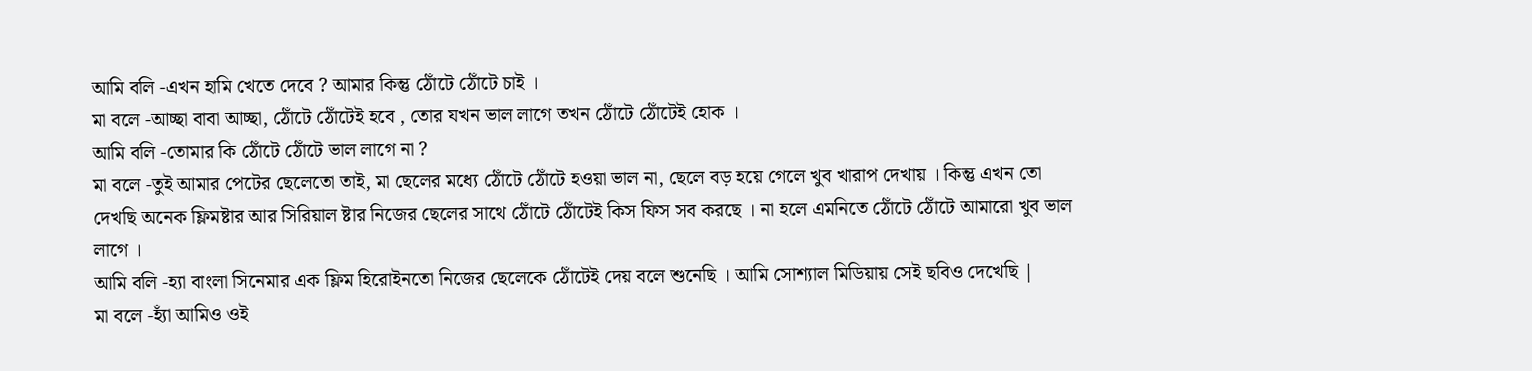আমি বলি -এখন হামি খেতে দেবে ? আমার কিন্তু ঠোঁটে ঠোঁটে চাই ।
মা বলে -আচ্ছা বাবা আচ্ছা, ঠোঁটে ঠোঁটেই হবে , তোর যখন ভাল লাগে তখন ঠোঁটে ঠোঁটেই হোক ।
আমি বলি -তোমার কি ঠোঁটে ঠোঁটে ভাল লাগে না ?
মা বলে -তুই আমার পেটের ছেলেতো তাই, মা ছেলের মধ্যে ঠোঁটে ঠোঁটে হওয়া ভাল না, ছেলে বড় হয়ে গেলে খুব খারাপ দেখায় । কিন্তু এখন তো দেখছি অনেক ফ্লিমষ্টার আর সিরিয়াল ষ্টার নিজের ছেলের সাথে ঠোঁটে ঠোঁটেই কিস ফিস সব করছে । না হলে এমনিতে ঠোঁটে ঠোঁটে আমারো খুব ভাল লাগে ।
আমি বলি -হ্যা বাংলা সিনেমার এক ফ্লিম হিরোইনতো নিজের ছেলেকে ঠোঁটেই দেয় বলে শুনেছি । আমি সোশ্যাল মিডিয়ায় সেই ছবিও দেখেছি |
মা বলে -হ্যাঁ আমিও ওই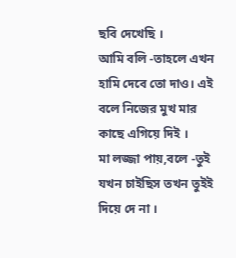ছবি দেখেছি ।
আমি বলি -তাহলে এখন হামি দেবে তো দাও। এই বলে নিজের মুখ মার কাছে এগিয়ে দিই ।
মা লজ্জা পায়,বলে -তুই যখন চাইছিস তখন তুইই দিয়ে দে না ।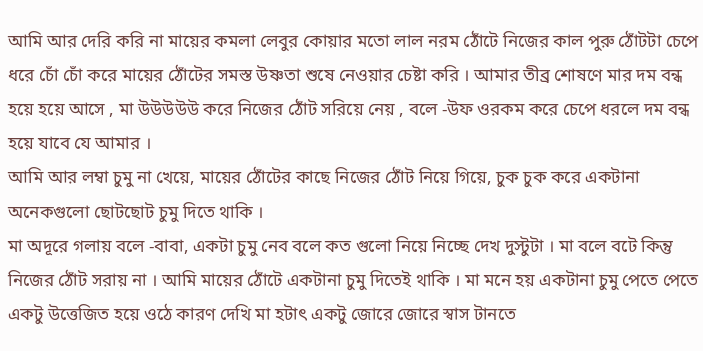আমি আর দেরি করি না মায়ের কমলা লেবুর কোয়ার মতো লাল নরম ঠোঁটে নিজের কাল পুরু ঠোঁটটা চেপে ধরে চোঁ চোঁ করে মায়ের ঠোঁটের সমস্ত উষ্ণতা শুষে নেওয়ার চেষ্টা করি । আমার তীব্র শোষণে মার দম বন্ধ হয়ে হয়ে আসে , মা উউউউউ করে নিজের ঠোঁট সরিয়ে নেয় , বলে -উফ ওরকম করে চেপে ধরলে দম বন্ধ হয়ে যাবে যে আমার ।
আমি আর লম্বা চুমু না খেয়ে, মায়ের ঠোঁটের কাছে নিজের ঠোঁট নিয়ে গিয়ে, চুক চুক করে একটানা অনেকগুলো ছোটছোট চুমু দিতে থাকি ।
মা অদূরে গলায় বলে -বাবা, একটা চুমু নেব বলে কত গুলো নিয়ে নিচ্ছে দেখ দুস্টুটা । মা বলে বটে কিন্তু নিজের ঠোঁট সরায় না । আমি মায়ের ঠোঁটে একটানা চুমু দিতেই থাকি । মা মনে হয় একটানা চুমু পেতে পেতে একটু উত্তেজিত হয়ে ওঠে কারণ দেখি মা হটাৎ একটু জোরে জোরে স্বাস টানতে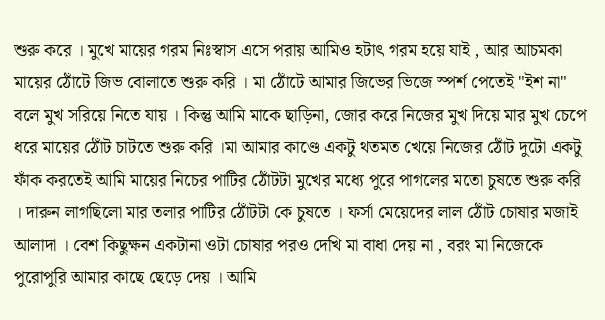শুরু করে । মুখে মায়ের গরম নিঃস্বাস এসে পরায় আমিও হটাৎ গরম হয়ে যাই , আর আচমকা মায়ের ঠোঁটে জিভ বোলাতে শুরু করি । মা ঠোঁটে আমার জিভের ভিজে স্পর্শ পেতেই "ইশ না" বলে মুখ সরিয়ে নিতে যায় । কিন্তু আমি মাকে ছাড়িনা, জোর করে নিজের মুখ দিয়ে মার মুখ চেপে ধরে মায়ের ঠোঁট চাটতে শুরু করি ।মা আমার কাণ্ডে একটু থতমত খেয়ে নিজের ঠোঁট দুটো একটু ফাঁক করতেই আমি মায়ের নিচের পাটির ঠোঁটটা মুখের মধ্যে পুরে পাগলের মতো চুষতে শুরু করি । দারুন লাগছিলো মার তলার পাটির ঠোঁটটা কে চুষতে । ফর্সা মেয়েদের লাল ঠোঁট চোষার মজাই আলাদা । বেশ কিছুক্ষন একটানা ওটা চোষার পরও দেখি মা বাধা দেয় না , বরং মা নিজেকে পুরোপুরি আমার কাছে ছেড়ে দেয় । আমি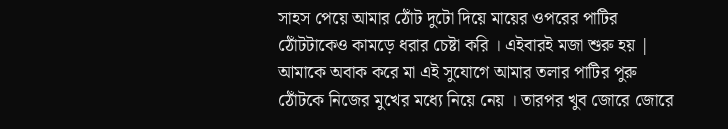সাহস পেয়ে আমার ঠোঁট দুটো দিয়ে মায়ের ওপরের পাটির ঠোঁটটাকেও কামড়ে ধরার চেষ্টা করি । এইবারই মজা শুরু হয় | আমাকে অবাক করে মা এই সুযোগে আমার তলার পাটির পুরু ঠোঁটকে নিজের মুখের মধ্যে নিয়ে নেয় । তারপর খুব জোরে জোরে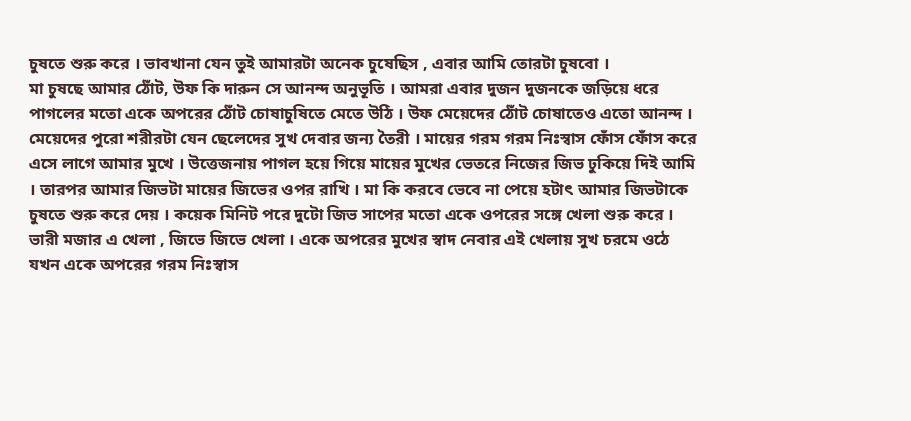চুষতে শুরু করে । ভাবখানা যেন তুই আমারটা অনেক চুষেছিস , এবার আমি তোরটা চুষবো ।
মা চুষছে আমার ঠোঁট, উফ কি দারুন সে আনন্দ অনুভূতি । আমরা এবার দুজন দুজনকে জড়িয়ে ধরে পাগলের মতো একে অপরের ঠোঁট চোষাচুষিতে মেতে উঠি । উফ মেয়েদের ঠোঁট চোষাতেও এতো আনন্দ । মেয়েদের পুরো শরীরটা যেন ছেলেদের সুখ দেবার জন্য তৈরী । মায়ের গরম গরম নিঃস্বাস ফোঁস ফোঁস করে এসে লাগে আমার মুখে । উত্তেজনায় পাগল হয়ে গিয়ে মায়ের মুখের ভেতরে নিজের জিভ ঢুকিয়ে দিই আমি । তারপর আমার জিভটা মায়ের জিভের ওপর রাখি । মা কি করবে ভেবে না পেয়ে হটাৎ আমার জিভটাকে চুষতে শুরু করে দেয় । কয়েক মিনিট পরে দুটো জিভ সাপের মতো একে ওপরের সঙ্গে খেলা শুরু করে । ভারী মজার এ খেলা , জিভে জিভে খেলা । একে অপরের মুখের স্বাদ নেবার এই খেলায় সুখ চরমে ওঠে যখন একে অপরের গরম নিঃস্বাস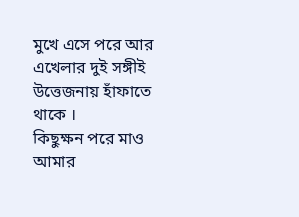মুখে এসে পরে আর এখেলার দুই সঙ্গীই উত্তেজনায় হাঁফাতে থাকে ।
কিছুক্ষন পরে মাও আমার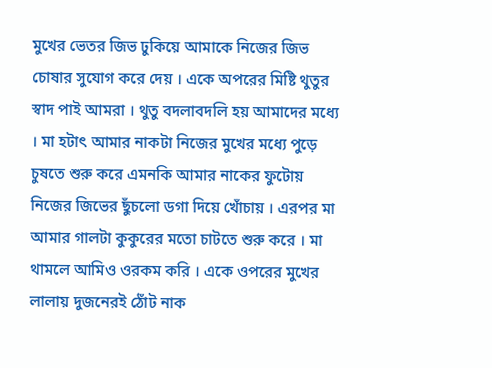মুখের ভেতর জিভ ঢুকিয়ে আমাকে নিজের জিভ চোষার সুযোগ করে দেয় । একে অপরের মিষ্টি থুতুর স্বাদ পাই আমরা । থুতু বদলাবদলি হয় আমাদের মধ্যে । মা হটাৎ আমার নাকটা নিজের মুখের মধ্যে পুড়ে চুষতে শুরু করে এমনকি আমার নাকের ফুটোয় নিজের জিভের ছুঁচলো ডগা দিয়ে খোঁচায় । এরপর মা আমার গালটা কুকুরের মতো চাটতে শুরু করে । মা থামলে আমিও ওরকম করি । একে ওপরের মুখের লালায় দুজনেরই ঠোঁট নাক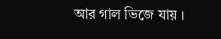আর গাল ভিজে যায় ।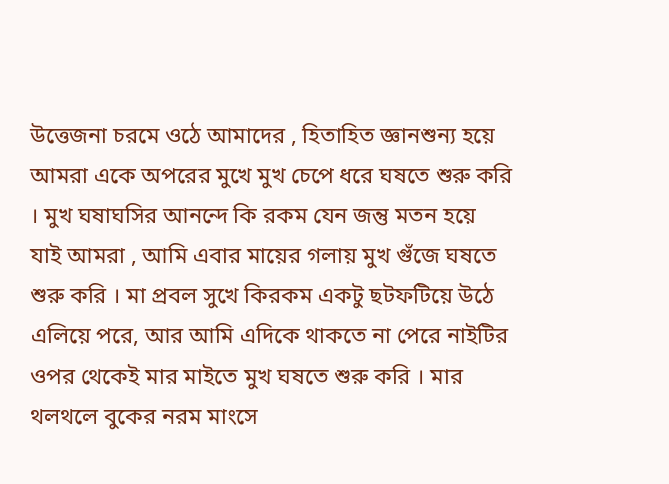উত্তেজনা চরমে ওঠে আমাদের , হিতাহিত জ্ঞানশুন্য হয়ে আমরা একে অপরের মুখে মুখ চেপে ধরে ঘষতে শুরু করি । মুখ ঘষাঘসির আনন্দে কি রকম যেন জন্তু মতন হয়ে যাই আমরা , আমি এবার মায়ের গলায় মুখ গুঁজে ঘষতে শুরু করি । মা প্রবল সুখে কিরকম একটু ছটফটিয়ে উঠে এলিয়ে পরে, আর আমি এদিকে থাকতে না পেরে নাইটির ওপর থেকেই মার মাইতে মুখ ঘষতে শুরু করি । মার থলথলে বুকের নরম মাংসে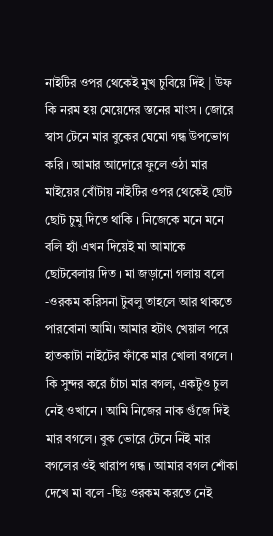নাইটির ওপর থেকেই মুখ চুবিয়ে দিই | উফ কি নরম হয় মেয়েদের স্তনের মাংস । জোরে স্বাস টেনে মার বুকের ঘেমো গন্ধ উপভোগ করি । আমার আদোরে ফুলে ওঠা মার মাইয়ের বোঁটায় নাইটির ওপর থেকেই ছোট ছোট চুমু দিতে থাকি । নিজেকে মনে মনে বলি হ্যাঁ এখন দিয়েই মা আমাকে ছোটবেলায় দিত । মা জড়ানো গলায় বলে -ওরকম করিসনা টুবলু তাহলে আর থাকতে পারবোনা আমি। আমার হটাৎ খেয়াল পরে হাতকাটা নাইটের ফাঁকে মার খোলা বগলে । কি সুন্দর করে চাঁচা মার বগল, একটুও চুল নেই ওখানে । আমি নিজের নাক গুঁজে দিই মার বগলে। বুক ভোরে টেনে নিই মার বগলের ওই খারাপ গন্ধ । আমার বগল শোঁকা দেখে মা বলে -ছিঃ ওরকম করতে নেই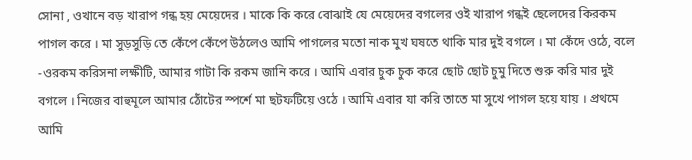সোনা , ওখানে বড় খারাপ গন্ধ হয় মেয়েদের । মাকে কি করে বোঝাই যে মেয়েদের বগলের ওই খারাপ গন্ধই ছেলেদের কিরকম পাগল করে । মা সুড়সুড়ি তে কেঁপে কেঁপে উঠলেও আমি পাগলের মতো নাক মুখ ঘষতে থাকি মার দুই বগলে । মা কেঁদে ওঠে, বলে -ওরকম করিসনা লক্ষীটি, আমার গাটা কি রকম জানি করে । আমি এবার চুক চুক করে ছোট ছোট চুমু দিতে শুরু করি মার দুই বগলে । নিজের বাহুমূলে আমার ঠোঁটের স্পর্শে মা ছটফটিয়ে ওঠে । আমি এবার যা করি তাতে মা সুখে পাগল হয়ে যায় । প্রথমে আমি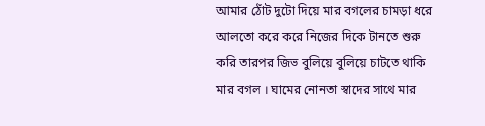আমার ঠোঁট দুটো দিয়ে মার বগলের চামড়া ধরে আলতো করে করে নিজের দিকে টানতে শুরু করি তারপর জিভ বুলিয়ে বুলিয়ে চাটতে থাকি মার বগল । ঘামের নোনতা স্বাদের সাথে মার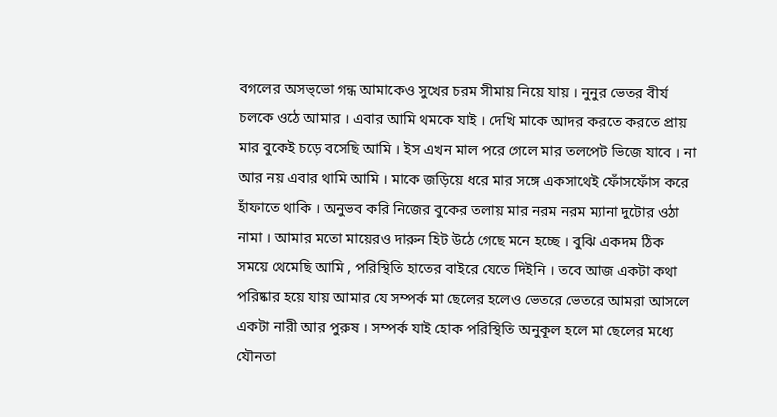বগলের অসভ্ভো গন্ধ আমাকেও সুখের চরম সীমায় নিয়ে যায় । নুনুর ভেতর বীর্য চলকে ওঠে আমার । এবার আমি থমকে যাই । দেখি মাকে আদর করতে করতে প্রায় মার বুকেই চড়ে বসেছি আমি । ইস এখন মাল পরে গেলে মার তলপেট ভিজে যাবে । না আর নয় এবার থামি আমি । মাকে জড়িয়ে ধরে মার সঙ্গে একসাথেই ফোঁসফোঁস করে হাঁফাতে থাকি । অনুভব করি নিজের বুকের তলায় মার নরম নরম ম্যানা দুটোর ওঠা নামা । আমার মতো মায়েরও দারুন হিট উঠে গেছে মনে হচ্ছে । বুঝি একদম ঠিক সময়ে থেমেছি আমি , পরিস্থিতি হাতের বাইরে যেতে দিইনি । তবে আজ একটা কথা পরিষ্কার হয়ে যায় আমার যে সম্পর্ক মা ছেলের হলেও ভেতরে ভেতরে আমরা আসলে একটা নারী আর পুরুষ । সম্পর্ক যাই হোক পরিস্থিতি অনুকূল হলে মা ছেলের মধ্যে যৌনতা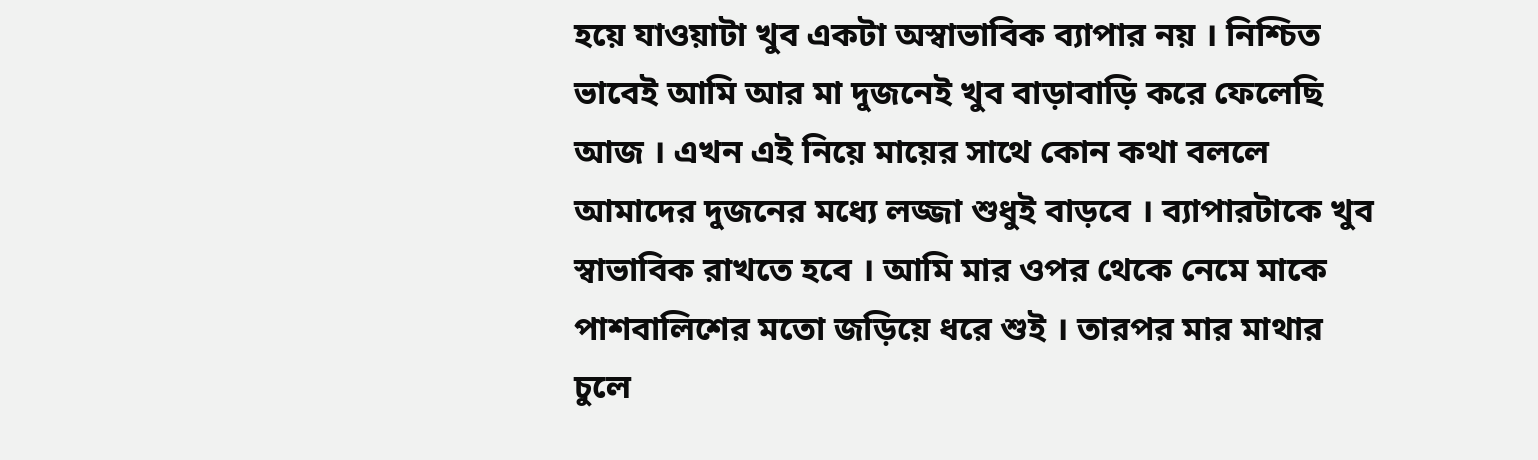হয়ে যাওয়াটা খুব একটা অস্বাভাবিক ব্যাপার নয় । নিশ্চিত ভাবেই আমি আর মা দুজনেই খুব বাড়াবাড়ি করে ফেলেছি আজ । এখন এই নিয়ে মায়ের সাথে কোন কথা বললে আমাদের দুজনের মধ্যে লজ্জা শুধুই বাড়বে । ব্যাপারটাকে খুব স্বাভাবিক রাখতে হবে । আমি মার ওপর থেকে নেমে মাকে পাশবালিশের মতো জড়িয়ে ধরে শুই । তারপর মার মাথার চুলে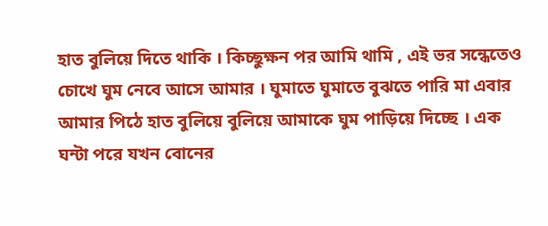হাত বুলিয়ে দিতে থাকি । কিচ্ছুক্ষন পর আমি থামি , এই ভর সন্ধেতেও চোখে ঘুম নেবে আসে আমার । ঘুমাতে ঘুমাতে বুঝতে পারি মা এবার আমার পিঠে হাত বুলিয়ে বুলিয়ে আমাকে ঘুম পাড়িয়ে দিচ্ছে । এক ঘন্টা পরে যখন বোনের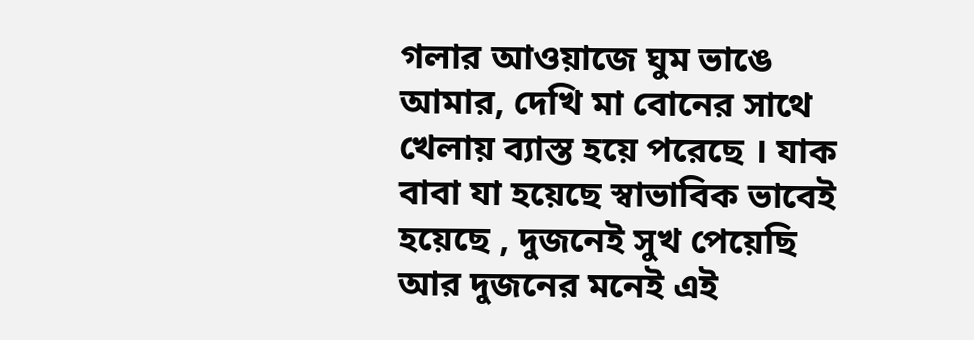গলার আওয়াজে ঘুম ভাঙে আমার, দেখি মা বোনের সাথে খেলায় ব্যাস্ত হয়ে পরেছে । যাক বাবা যা হয়েছে স্বাভাবিক ভাবেই হয়েছে , দুজনেই সুখ পেয়েছি আর দুজনের মনেই এই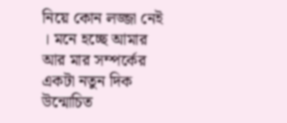নিয়ে কোন লজ্জা নেই । মনে হচ্ছে আমার আর মার সম্পর্কের একটা নতুন দিক উন্মোচিত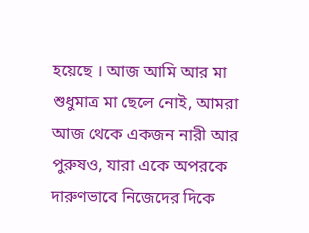হয়েছে । আজ আমি আর মা শুধুমাত্র মা ছেলে নোই, আমরা আজ থেকে একজন নারী আর পুরুষও, যারা একে অপরকে দারুণভাবে নিজেদের দিকে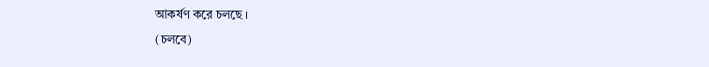আকর্ষণ করে চলছে ।
(চলবে)